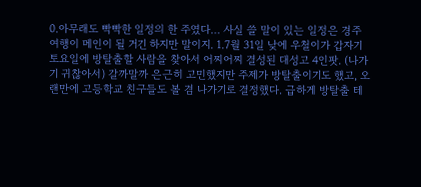0.아무래도 빡빡한 일정의 한 주였다… 사실 쓸 말이 있는 일정은 경주여행이 메인이 될 거긴 하지만 말이지. 1.7월 31일 낮에 우철이가 갑자기 토요일에 방탈출할 사람을 찾아서 어찌어찌 결성된 대성고 4인팟. (나가기 귀찮아서) 갈까말까 은근히 고민했지만 주제가 방탈출이기도 했고, 오랜만에 고등학교 친구들도 볼 겸 나가기로 결정했다. 급하게 방탈출 테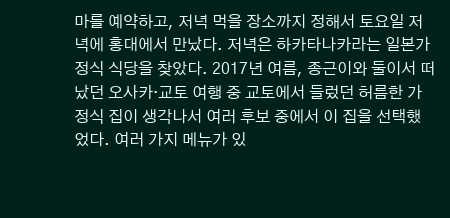마를 예약하고, 저녁 먹을 장소까지 정해서 토요일 저녁에 홍대에서 만났다. 저녁은 하카타나카라는 일본가정식 식당을 찾았다. 2017년 여름, 종근이와 둘이서 떠났던 오사카·교토 여행 중 교토에서 들렀던 허름한 가정식 집이 생각나서 여러 후보 중에서 이 집을 선택했었다. 여러 가지 메뉴가 있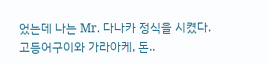었는데 나는 Mr. 다나카 정식을 시켰다. 고등어구이와 가라아케, 돈..